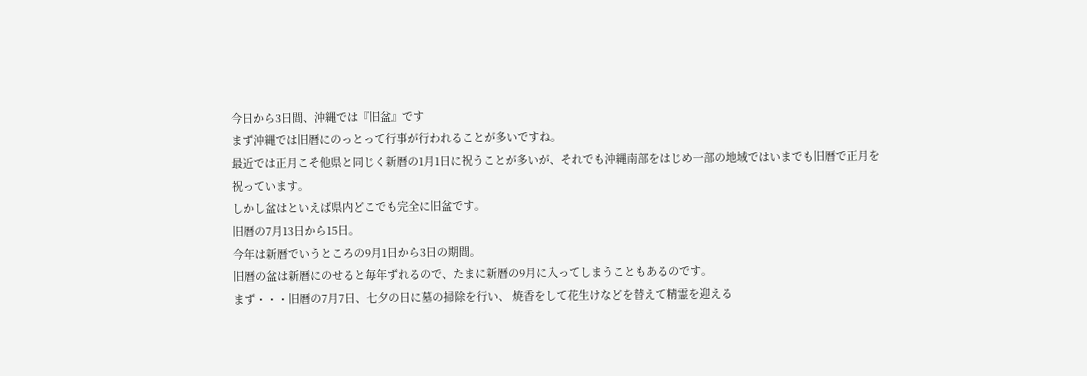今日から3日間、沖縄では『旧盆』です
まず沖縄では旧暦にのっとって行事が行われることが多いですね。
最近では正月こそ他県と同じく新暦の1月1日に祝うことが多いが、それでも沖縄南部をはじめ一部の地域ではいまでも旧暦で正月を祝っています。
しかし盆はといえば県内どこでも完全に旧盆です。
旧暦の7月13日から15日。
今年は新暦でいうところの9月1日から3日の期間。
旧暦の盆は新暦にのせると毎年ずれるので、たまに新暦の9月に入ってしまうこともあるのです。
まず・・・旧暦の7月7日、七夕の日に墓の掃除を行い、 焼香をして花生けなどを替えて精霊を迎える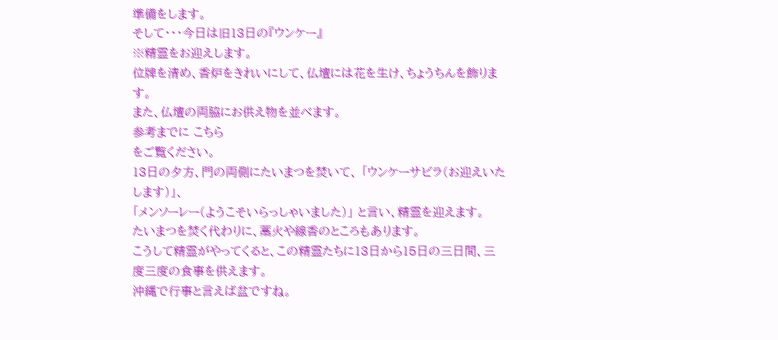準備をします。
そして・・・今日は旧13日の『ウンケー』
※精霊をお迎えします。
位牌を清め、香炉をきれいにして、仏壇には花を生け、ちょうちんを飾ります。
また、仏壇の両脇にお供え物を並べます。
参考までに こちら
をご覧ください。
13日の夕方、門の両側にたいまつを焚いて、 「ウンケーサビラ(お迎えいたします)」、
「メンソーレー(ようこそいらっしゃいました)」 と言い、精霊を迎えます。
たいまつを焚く代わりに、藁火や線香のところもあります。
こうして精霊がやってくると、この精霊たちに13日から15日の三日間、三度三度の食事を供えます。
沖縄で行事と言えば盆ですね。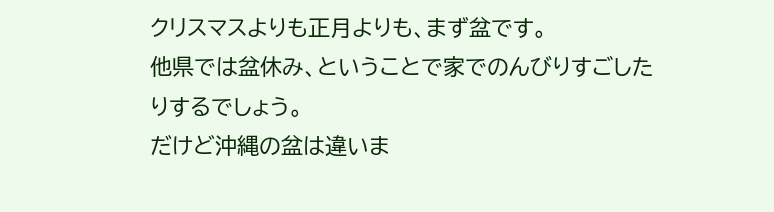クリスマスよりも正月よりも、まず盆です。
他県では盆休み、ということで家でのんびりすごしたりするでしょう。
だけど沖縄の盆は違いま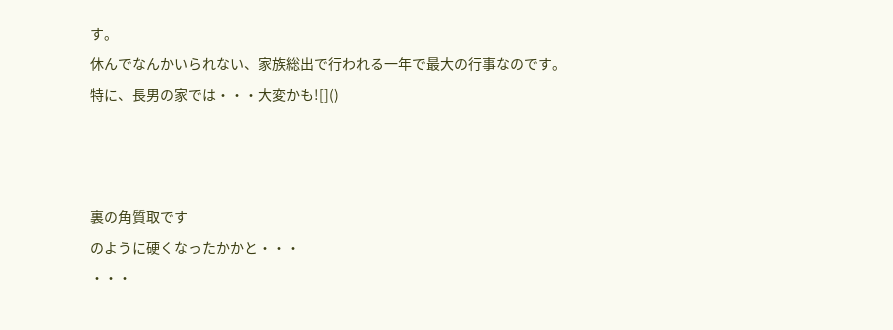す。
休んでなんかいられない、家族総出で行われる一年で最大の行事なのです。
特に、長男の家では・・・大変かも![]()



裏の角質取です
のように硬くなったかかと・・・
・・・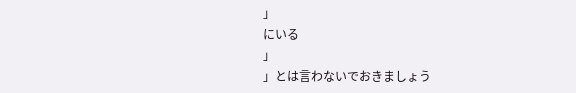」
にいる
」
」とは言わないでおきましょう